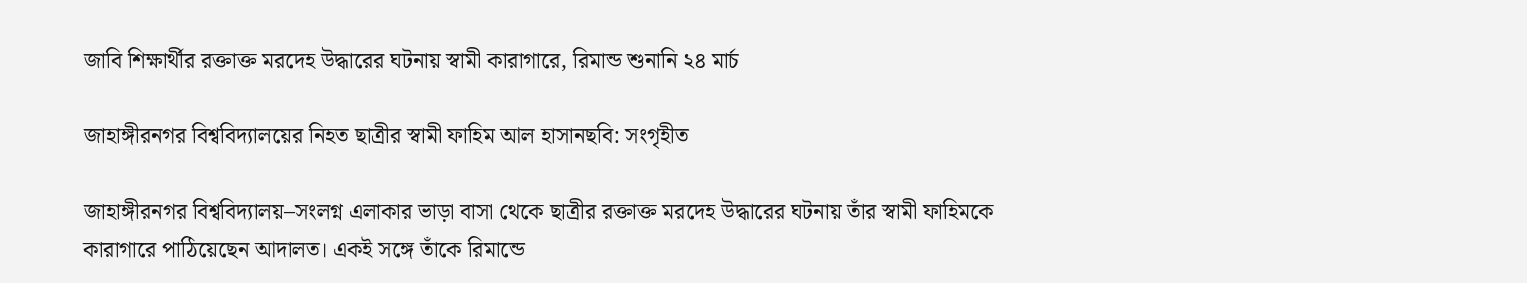জাবি শিক্ষার্থীর রক্তাক্ত মরদেহ উদ্ধারের ঘটনায় স্বামী কারাগারে, রিমান্ড শুনানি ২৪ মার্চ

জাহাঙ্গীরনগর বিশ্ববিদ্যালয়ের নিহত ছাত্রীর স্বামী ফাহিম আল হাসানছবি: সংগৃহীত

জাহাঙ্গীরনগর বিশ্ববিদ্যালয়–সংলগ্ন এলাকার ভাড়া বাসা থেকে ছাত্রীর রক্তাক্ত মরদেহ উদ্ধারের ঘটনায় তাঁর স্বামী ফাহিমকে কারাগারে পাঠিয়েছেন আদালত। একই সঙ্গে তাঁকে রিমান্ডে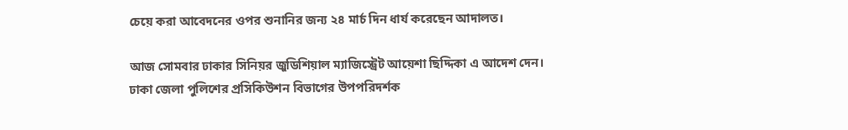চেয়ে করা আবেদনের ওপর শুনানির জন্য ২৪ মার্চ দিন ধার্য করেছেন আদালত।

আজ সোমবার ঢাকার সিনিয়র জুডিশিয়াল ম্যাজিস্ট্রেট আয়েশা ছিদ্দিকা এ আদেশ দেন। ঢাকা জেলা পুলিশের প্রসিকিউশন বিভাগের উপপরিদর্শক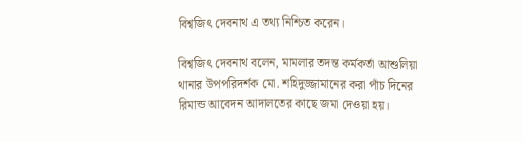বিশ্বজিৎ দেবনাথ এ তথ্য নিশ্চিত করেন।

বিশ্বজিৎ দেবনাথ বলেন, মামলার তদন্ত কর্মকর্তা আশুলিয়া থানার উপপরিদর্শক মো. শহিদুজ্জামানের করা পাঁচ দিনের রিমান্ড আবেদন আদালতের কাছে জমা দেওয়া হয়।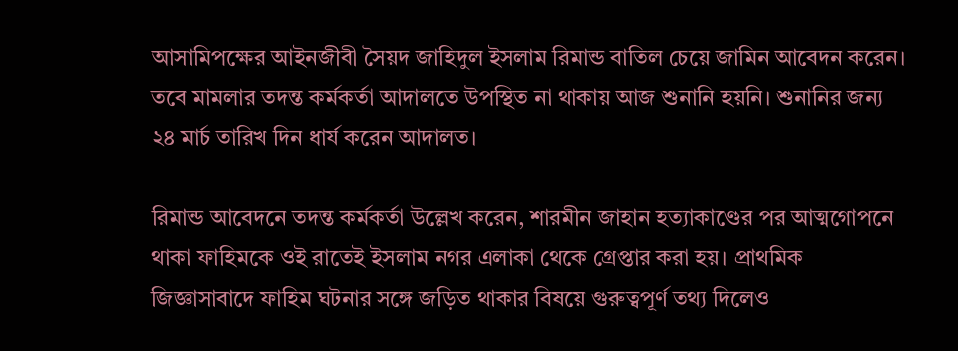আসামিপক্ষের আইনজীবী সৈয়দ জাহিদুল ইসলাম রিমান্ড বাতিল চেয়ে জামিন আবেদন করেন। তবে মামলার তদন্ত কর্মকর্তা আদালতে উপস্থিত না থাকায় আজ শুনানি হয়নি। শুনানির জন্য ২৪ মার্চ তারিখ দিন ধার্য করেন আদালত।

রিমান্ড আবেদনে তদন্ত কর্মকর্তা উল্লেখ করেন, শারমীন জাহান হত্যাকাণ্ডের পর আত্মগোপনে থাকা ফাহিমকে ওই রাতেই ইসলাম নগর এলাকা থেকে গ্রেপ্তার করা হয়। প্রাথমিক জিজ্ঞাসাবাদে ফাহিম ঘটনার সঙ্গে জড়িত থাকার বিষয়ে গুরুত্বপূর্ণ তথ্য দিলেও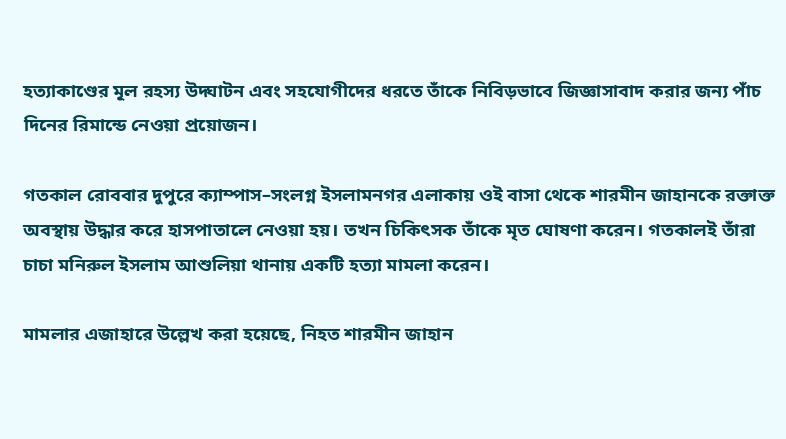হত্যাকাণ্ডের মূল রহস্য উদ্ঘাটন এবং সহযোগীদের ধরতে তাঁকে নিবিড়ভাবে জিজ্ঞাসাবাদ করার জন্য পাঁচ দিনের রিমান্ডে নেওয়া প্রয়োজন।

গতকাল রোববার দুপুরে ক্যাম্পাস–সংলগ্ন ইসলামনগর এলাকায় ওই বাসা থেকে শারমীন জাহানকে রক্তাক্ত অবস্থায় উদ্ধার করে হাসপাতালে নেওয়া হয়। তখন চিকিৎসক তাঁকে মৃত ঘোষণা করেন। গতকালই তাঁরা চাচা মনিরুল ইসলাম আশুলিয়া থানায় একটি হত্যা মামলা করেন।

মামলার এজাহারে উল্লেখ করা হয়েছে, নিহত শারমীন জাহান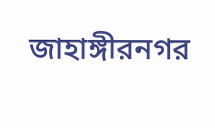জাহাঙ্গীরনগর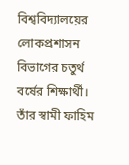বিশ্ববিদ্যালয়ের লোকপ্রশাসন বিভাগের চতুর্থ বর্ষের শিক্ষার্থী। তাঁর স্বামী ফাহিম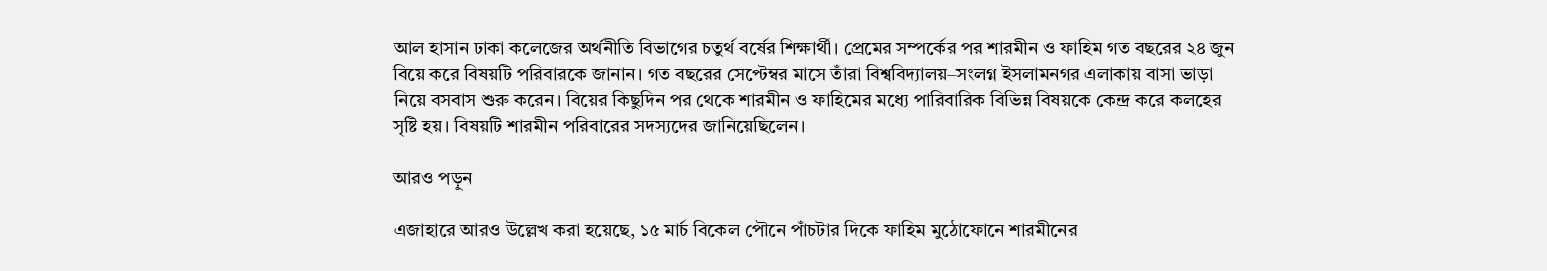আল হাসান ঢাকা কলেজের অর্থনীতি বিভাগের চতুর্থ বর্ষের শিক্ষার্থী। প্রেমের সম্পর্কের পর শারমীন ও ফাহিম গত বছরের ২৪ জুন বিয়ে করে বিষয়টি পরিবারকে জানান। গত বছরের সেপ্টেম্বর মাসে তাঁরা বিশ্ববিদ্যালয়–সংলগ্ন ইসলামনগর এলাকায় বাসা ভাড়া নিয়ে বসবাস শুরু করেন। বিয়ের কিছুদিন পর থেকে শারমীন ও ফাহিমের মধ্যে পারিবারিক বিভিন্ন বিষয়কে কেন্দ্র করে কলহের সৃষ্টি হয়। বিষয়টি শারমীন পরিবারের সদস্যদের জানিয়েছিলেন।

আরও পড়ুন

এজাহারে আরও উল্লেখ করা হয়েছে, ১৫ মার্চ বিকেল পৌনে পাঁচটার দিকে ফাহিম মুঠোফোনে শারমীনের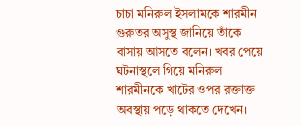চাচা মনিরুল ইসলামকে শারমীন গুরুতর অসুস্থ জানিয়ে তাঁকে বাসায় আসতে বলেন। খবর পেয়ে ঘটনাস্থলে গিয়ে মনিরুল শারমীনকে খাটের ওপর রক্তাক্ত অবস্থায় পড়ে থাকতে দেখেন।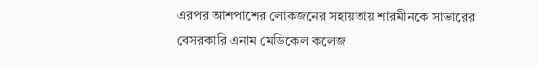এরপর আশপাশের লোকজনের সহায়তায় শারমীনকে সাভারের বেসরকারি এনাম মেডিকেল কলেজ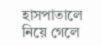হাসপাতালে নিয়ে গেলে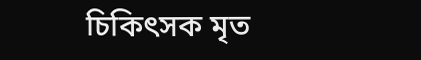চিকিৎসক মৃত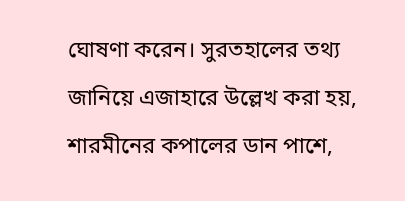ঘোষণা করেন। সুরতহালের তথ্য জানিয়ে এজাহারে উল্লেখ করা হয়, শারমীনের কপালের ডান পাশে,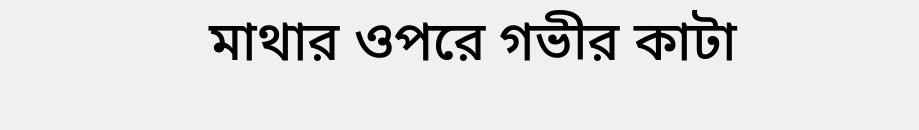মাথার ওপরে গভীর কাটা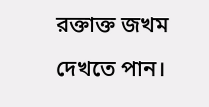রক্তাক্ত জখম দেখতে পান।